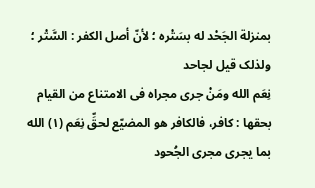بمنزلة الجَحْد له بسَتْره ؛ لأنّ أصل الکفر : السَّتْر ؛ ولذلک قیل لجاحد
نِعَم الله ومَنْ جرى مجراه فی الامتناع من القیام بحقها : کافر، فالکافر هو المضیّع لحقِّ نِعَم (١) الله بما یجری مجرى الجُحود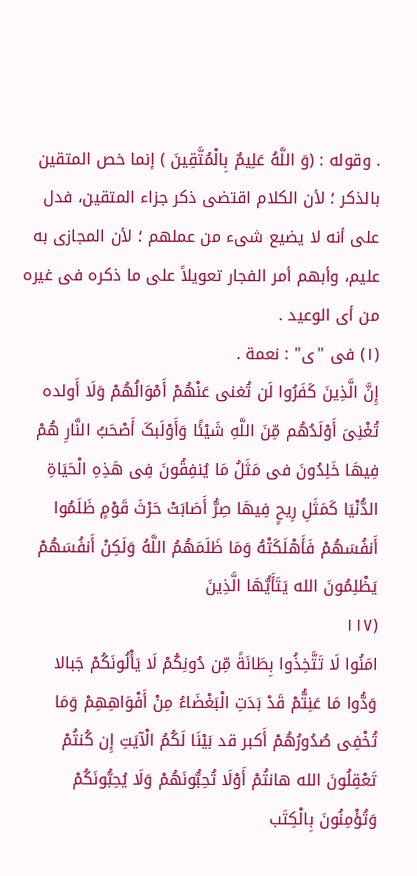. وقوله : (وَ اللَّهُ عَلِیمٌ بِالْمُتَّقِینَ ) إنما خص المتقین بالذکر ؛ لأن الکلام اقتضى ذکر جزاء المتقین، فدل على أنه لا یضیع شیء من عملهم ؛ لأن المجازی به علیم، وأبهم أمر الفجار تعویلاً على ما ذکره فی غیره من أی الوعید .
(١) فی "ی" : نعمة .
إِنَّ الَّذِینَ کَفَرُوا لَن تُغنى عَنْهُمْ أَمْوَالُهُمْ وَلَا أَولده تُغْنِیَ أَوْلَدُهُم مِّنَ اللَّهِ شَیْئًا وَأَوْلَبکَ أَصْحَبُ النَّارِ هُمْ فِیهَا خَلِدُونَ فی مَثَلُ مَا یُنفِقُونَ فِی هَذِهِ الْحَیَاةِ الدُّنْیَا کَمَثَلِ رِیحٍ فِیهَا صِرُّ أَصَابَتْ حَرْثَ قَوْمٍ ظَلَمُوا أَنفُسَهُمْ فَأَهْلَکَتْهُ وَمَا ظَلَمَهُمُ اللَّهُ وَلَکِنْ أَنفُسَهُمْ یَظْلِمُونَ الله یَتَأَیُّهَا الَّذِینَ
(١١٧
امَنُوا لَا تَتَّخِذُوا بِطَانَةً مِّن دُونِکُمْ لَا یَأْلُونَکُمْ جَبالا
وَدُّوا مَا عَنِتُّمْ قَدْ بَدَتِ الْبَغْضَاءُ مِنْ أَفْوَاهِهِمْ وَمَا تُخْفِی صُدُورُهُمْ أَکبر قد بَیْنَا لَکُمُ الْآیَتِ إِن کُنتُمْ تَعْقِلُونَ الله هانتُمْ أَوْلَا تُحِبُّونَهُمْ وَلَا یُحِبُّونَکُمْ وَتُؤْمِنُونَ بِالْکِتَب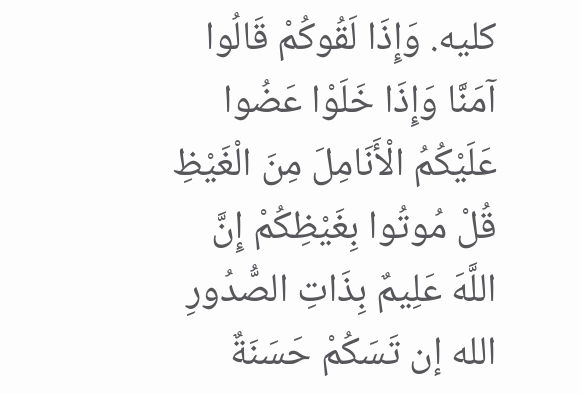کلیه. وَإِذَا لَقُوکُمْ قَالُوا آمَنَّا وَإِذَا خَلَوْا عَضُوا عَلَیْکُمُ الْأَنَامِلَ مِنَ الْغَیْظِ قُلْ مُوتُوا بِغَیْظِکُمْ إِنَّ اللَّهَ عَلِیمٌ بِذَاتِ الصُّدُورِ الله إن تَسَکُمْ حَسَنَةٌ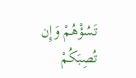تَسُؤْهُمْ وَإِن تُصِبَکُمْ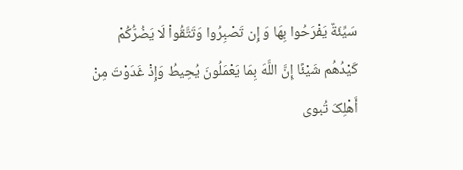سَیِّئَةٌ یَفْرَحُوا بِهَا وَ إِن تَصْبِرُوا وَتَتَّقُواْ لَا یَضُرُّکُمْ کَیْدُهُم شَیْئًا إِنَّ اللَّهَ بِمَا یَعْمَلُونَ یُحِیطُ وَإِذْ غَدَوْتَ مِنْ أَهْلِکَ تُبوى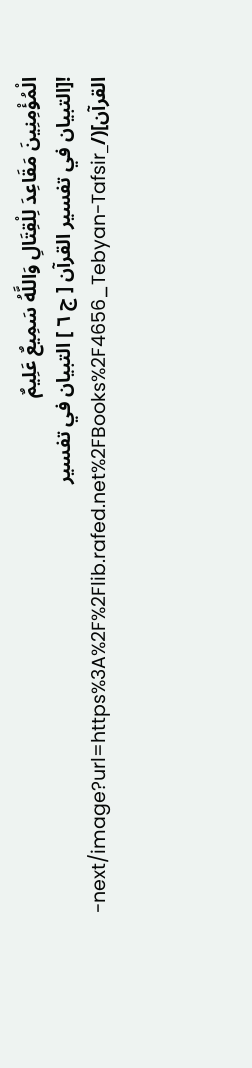الْمُؤْمِنِینَ مَقَاعِدَ لِلْقِتَالِ وَاللَّهُ سَمِیعٌ عَلِیمٌ
![التبيان في تفسير القرآن [ ج ٦ ] التبيان في تفسير القرآن](/_next/image?url=https%3A%2F%2Flib.rafed.net%2FBooks%2F4656_Tebyan-Tafsir-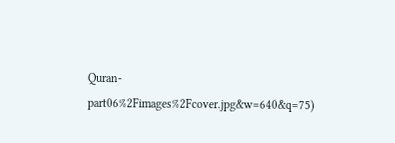Quran-part06%2Fimages%2Fcover.jpg&w=640&q=75)